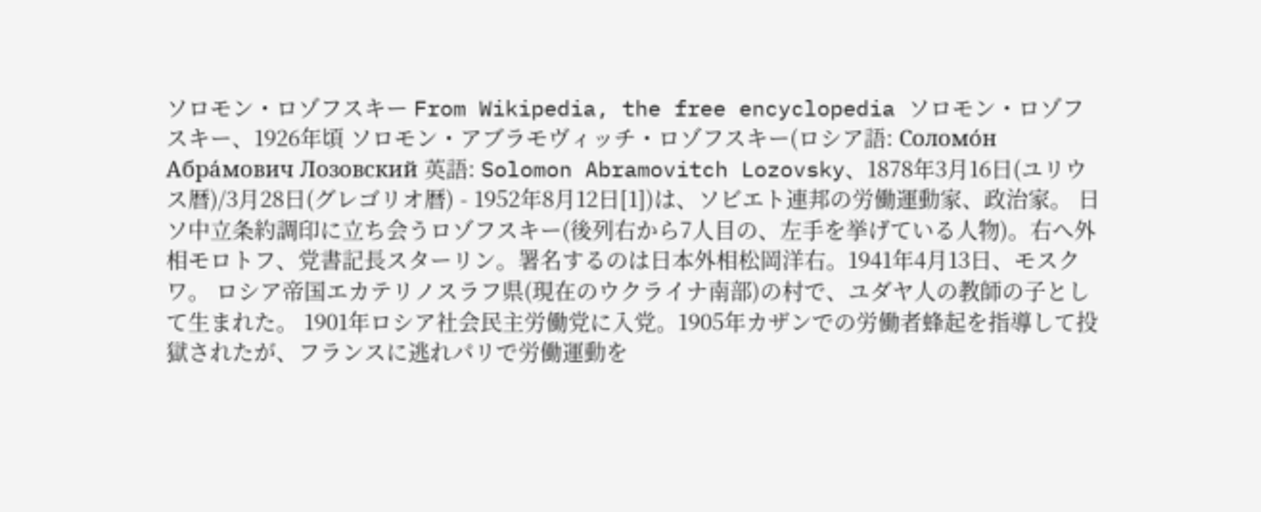ソロモン・ロゾフスキー From Wikipedia, the free encyclopedia ソロモン・ロゾフスキー、1926年頃 ソロモン・アブラモヴィッチ・ロゾフスキー(ロシア語: Соломо́н Абра́мович Лозовский 英語: Solomon Abramovitch Lozovsky、1878年3月16日(ユリウス暦)/3月28日(グレゴリオ暦) - 1952年8月12日[1])は、ソビエト連邦の労働運動家、政治家。 日ソ中立条約調印に立ち会うロゾフスキー(後列右から7人目の、左手を挙げている人物)。右へ外相モロトフ、党書記長スターリン。署名するのは日本外相松岡洋右。1941年4月13日、モスクワ。 ロシア帝国エカテリノスラフ県(現在のウクライナ南部)の村で、ユダヤ人の教師の子として生まれた。 1901年ロシア社会民主労働党に入党。1905年カザンでの労働者蜂起を指導して投獄されたが、フランスに逃れパリで労働運動を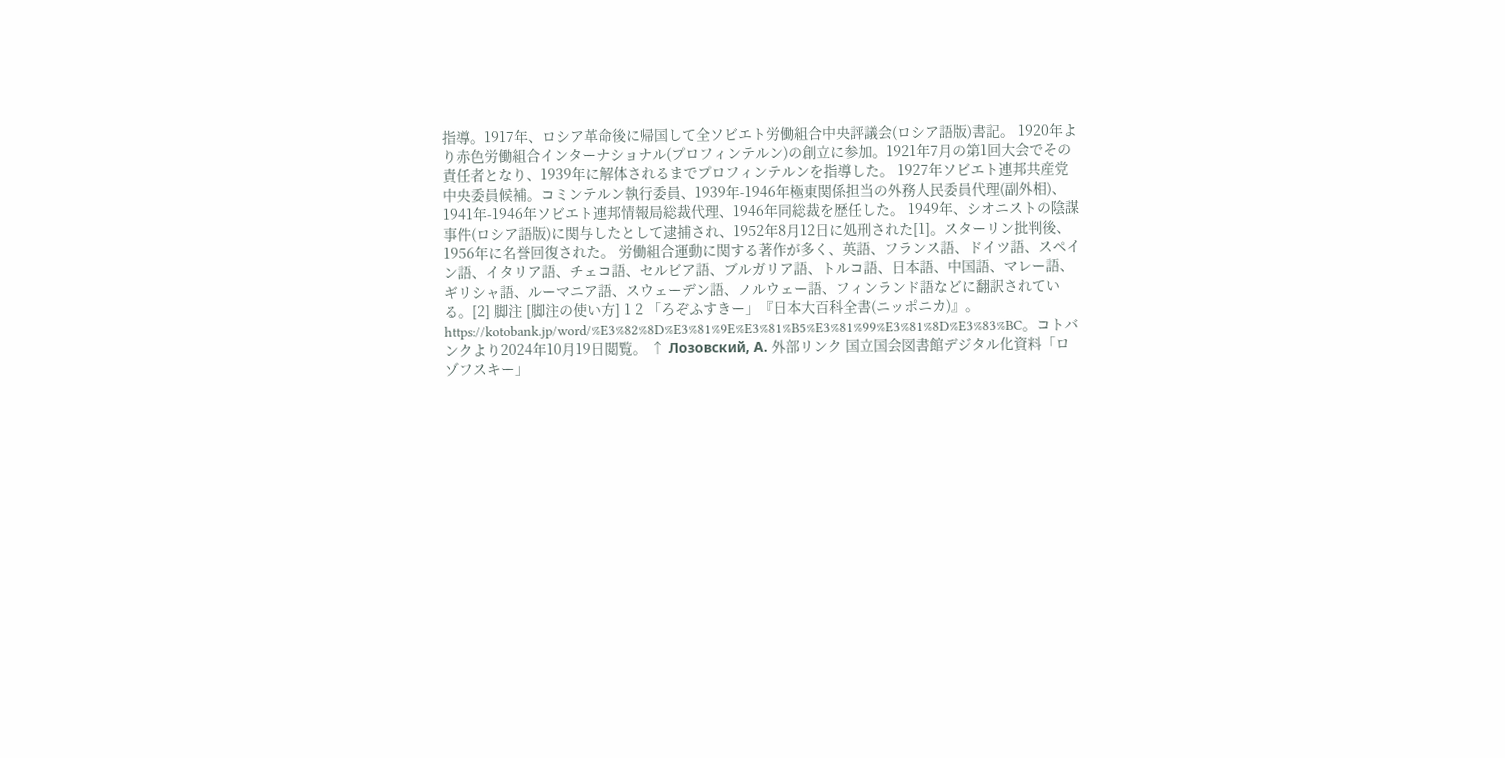指導。1917年、ロシア革命後に帰国して全ソビエト労働組合中央評議会(ロシア語版)書記。 1920年より赤色労働組合インターナショナル(プロフィンテルン)の創立に参加。1921年7月の第1回大会でその責任者となり、1939年に解体されるまでプロフィンテルンを指導した。 1927年ソビエト連邦共産党中央委員候補。コミンテルン執行委員、1939年-1946年極東関係担当の外務人民委員代理(副外相)、1941年-1946年ソビエト連邦情報局総裁代理、1946年同総裁を歴任した。 1949年、シオニストの陰謀事件(ロシア語版)に関与したとして逮捕され、1952年8月12日に処刑された[1]。スターリン批判後、1956年に名誉回復された。 労働組合運動に関する著作が多く、英語、フランス語、ドイツ語、スペイン語、イタリア語、チェコ語、セルビア語、ブルガリア語、トルコ語、日本語、中国語、マレー語、ギリシャ語、ルーマニア語、スウェーデン語、ノルウェー語、フィンランド語などに翻訳されている。[2] 脚注 [脚注の使い方] 1 2 「ろぞふすきー」『日本大百科全書(ニッポニカ)』。https://kotobank.jp/word/%E3%82%8D%E3%81%9E%E3%81%B5%E3%81%99%E3%81%8D%E3%83%BC。コトバンクより2024年10月19日閲覧。 ↑ Лозовский, А. 外部リンク 国立国会図書館デジタル化資料「ロゾフスキー」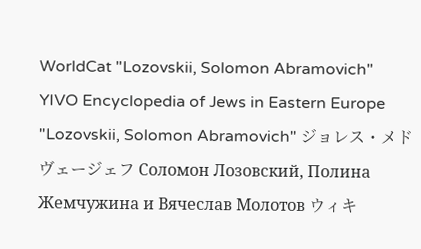WorldCat "Lozovskii, Solomon Abramovich" YIVO Encyclopedia of Jews in Eastern Europe "Lozovskii, Solomon Abramovich" ジョレス・メドヴェージェフ Соломон Лозовский, Полина Жемчужина и Вячеслав Молотов ウィキ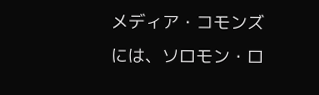メディア・コモンズには、ソロモン・ロ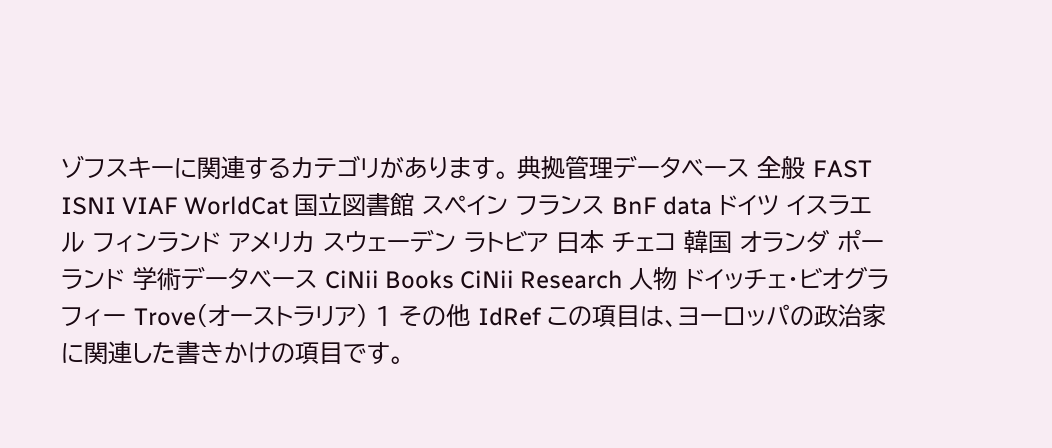ゾフスキーに関連するカテゴリがあります。 典拠管理データベース 全般 FAST ISNI VIAF WorldCat 国立図書館 スペイン フランス BnF data ドイツ イスラエル フィンランド アメリカ スウェーデン ラトビア 日本 チェコ 韓国 オランダ ポーランド 学術データベース CiNii Books CiNii Research 人物 ドイッチェ・ビオグラフィー Trove(オーストラリア) 1 その他 IdRef この項目は、ヨーロッパの政治家に関連した書きかけの項目です。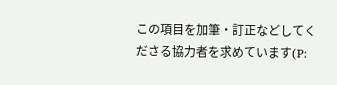この項目を加筆・訂正などしてくださる協力者を求めています(P: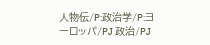人物伝/P:政治学/P:ヨーロッパ/PJ 政治/PJ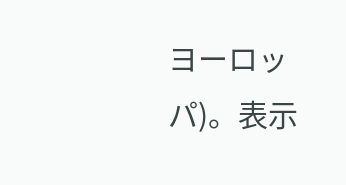ヨーロッパ)。表示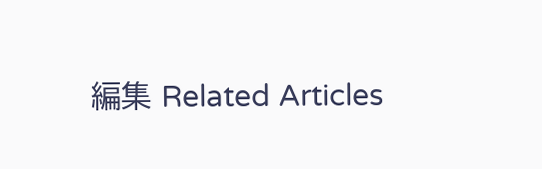編集 Related Articles